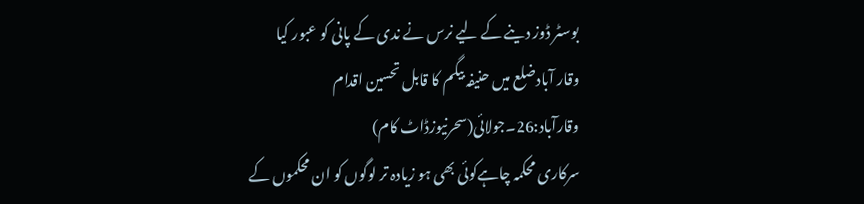بوسٹر ڈوز دینے کے لیے نرس نے ندی کے پانی کو عبور کیا
وقار آبادضلع میں حنیفہ بیگم کا قابل تحسین اقدام
وقارآباد:26۔جولائی(سحرنیوزڈاٹ کام)
سرکاری محکمہ چاہےکوئی بھی ہو زیادہ تر لوگوں کو ان محکموں کے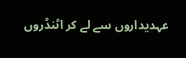عہدیداروں سے لے کر اٹنڈروں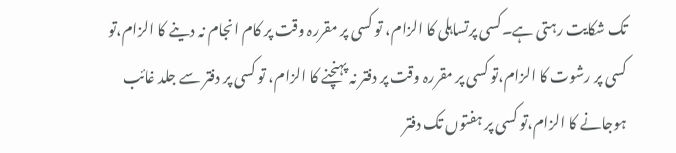تک شکایت رہتی ہے۔کسی پرتساہلی کا الزام، تو کسی پر مقررہ وقت پر کام انجام نہ دینے کا الزام،تو کسی پر رشوت کا الزام،تو کسی پر مقررہ وقت پر دفتر نہ پہنچنے کا الزام، تو کسی پر دفتر سے جلد غائب ہوجانے کا الزام،تو کسی پر ہفتوں تک دفتر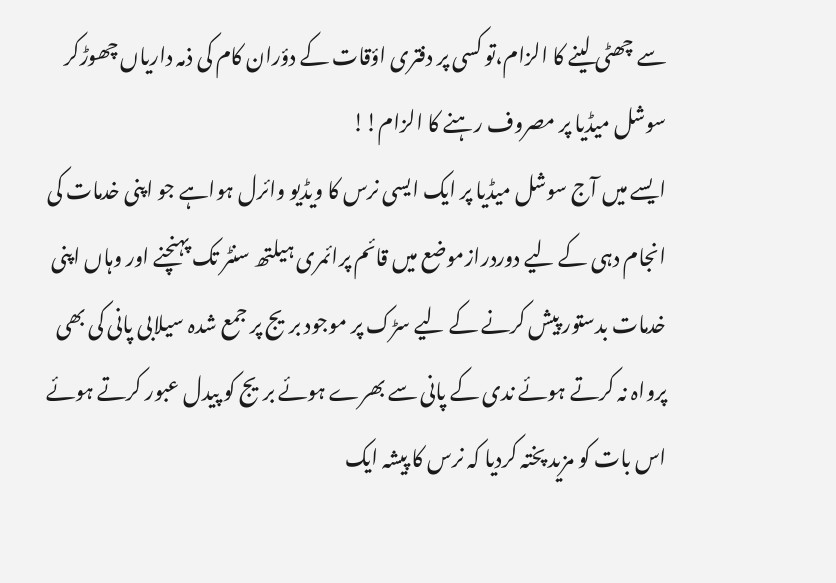سے چھٹی لینے کا الزام،تو کسی پر دفتری اؤقات کے دؤران کام کی ذمہ داریاں چھوڑکر سوشل میڈیا پر مصروف رہنے کا الزام!!
ایسے میں آج سوشل میڈیا پر ایک ایسی نرس کا ویڈیو وائرل ہواہے جو اپنی خدمات کی انجام دہی کے لیے دوردرازموضع میں قائم پرائمری ہیلتھ سنٹر تک پہنچنے اور وہاں اپنی خدمات بدستور پیش کرنے کے لیے سڑک پر موجود بریج پر جمع شدہ سیلابی پانی کی بھی پرواہ نہ کرتے ہوئے ندی کے پانی سے بھرے ہوئے بریج کو پیدل عبور کرتے ہوئے اس بات کو مزید پختہ کردیا کہ نرس کا پیشہ ایک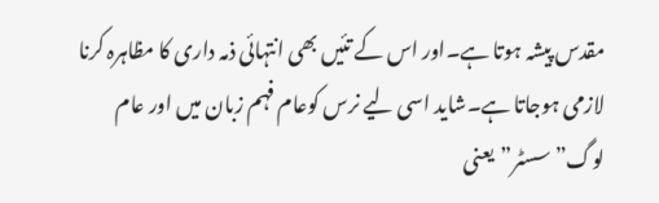مقدس پیشہ ہوتا ہے۔اور اس کے تئیں بھی انتہائی ذمہ داری کا مظاہرہ کرنا لازمی ہوجاتا ہے۔شاید اسی لیے نرس کوعام فہم زبان میں اور عام لوگ”سسٹر”یعنی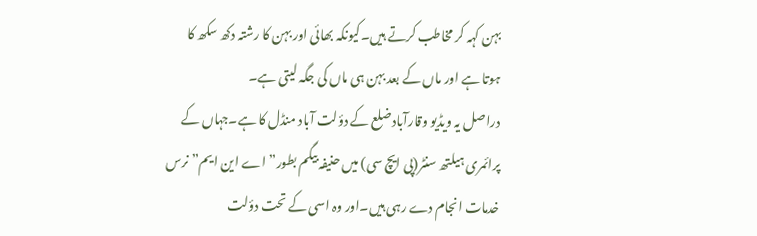بہن کہہ کر مخاطب کرتے ہیں۔کیونکہ بھائی اور بہن کا رشتہ دکھ سکھ کا ہوتا ہے اور ماں کے بعد بہن ہی ماں کی جگہ لیتی ہے۔
دراصل یہ ویڈیو وقارآباد ضلع کے دؤلت آباد منڈل کا ہے۔جہاں کے پرائمری ہیلتھ سنٹر(پی ایچ سی) میں حنیفہ بیگم بطور”اے این ایم” نرس خدمات انجام دے رہی ہیں۔اور وہ اسی کے تحت دؤلت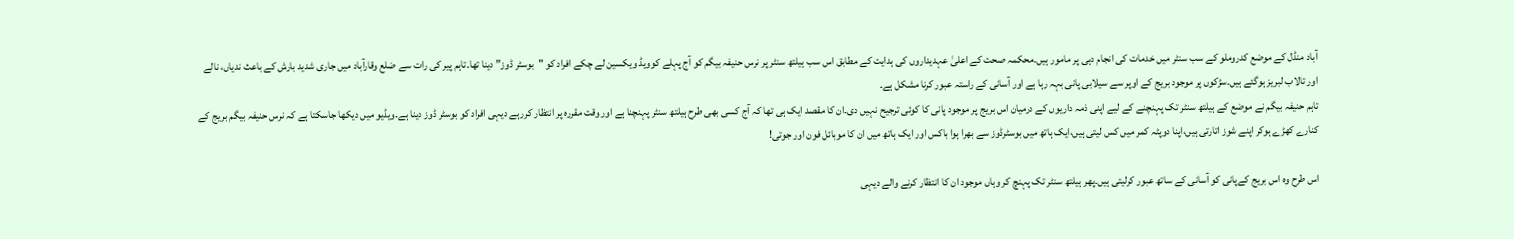آباد منڈل کے موضع کدروملو کے سب سنٹر میں خدمات کی انجام دہی پر مامور ہیں۔محکمہ صحت کے اعلیٰ عہدیداروں کی ہدایت کے مطابق اس سب ہیلتھ سنٹر پر نرس حنیفہ بیگم کو آج پہلے کوویڈ ویکسین لے چکے افراد کو "بوسٹر ڈوز” دینا تھا۔تاہم پیر کی رات سے ضلع وقارآباد میں جاری شدید بارش کے باعث ندیاں، نالے اور تالاب لبریز ہوگئے ہیں۔سڑکوں پر موجود بریج کے اوپر سے سیلابی پانی بہہ رہا ہے اور آسانی کے راستہ عبور کرنا مشکل ہے۔
تاہم حنیفہ بیگم نے موضع کے ہیلتھ سنٹر تک پہنچنے کے لیے اپنی ذمہ داریوں کے درمیان اس بریج پر موجود پانی کا کوئی ترجیح نہیں دی۔ان کا مقصد ایک ہی تھا کہ آج کسی بھی طرح ہیلتھ سنٹر پہنچنا ہے اور وقت مقررہ پر انتظار کررہے دیہی افراد کو بوسٹر ڈوز دینا ہے۔ویڈیو میں دیکھا جاسکتا ہے کہ نرس حنیفہ بیگم بریج کے کنارے کھڑے ہوکر اپنے شوز اتارتی ہیں،اپنا دوپٹہ کمر میں کس لیتی ہیں،ایک ہاتھ میں بوسٹرڈوز سے بھرا ہوا باکس اور ایک ہاتھ میں ان کا موبائل فون اور جوتی!

اس طرح وہ اس بریج کےپانی کو آسانی کے ساتھ عبور کرلیتی ہیں۔پھر ہیلتھ سنٹر تک پہنچ کر وہاں موجود ان کا انتظار کرنے والے دیہی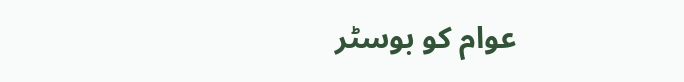عوام کو بوسٹر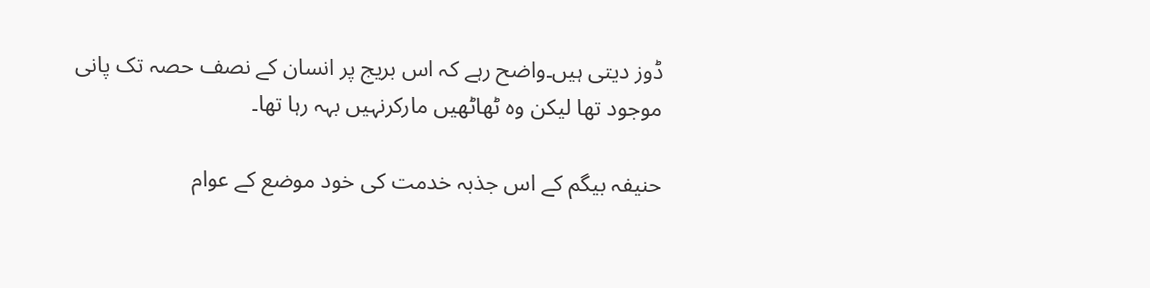ڈوز دیتی ہیں۔واضح رہے کہ اس بریج پر انسان کے نصف حصہ تک پانی موجود تھا لیکن وہ ٹھاٹھیں مارکرنہیں بہہ رہا تھا۔

حنیفہ بیگم کے اس جذبہ خدمت کی خود موضع کے عوام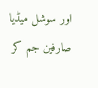اور سوشل میڈیا صارفین جم کر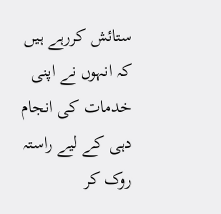ستائش کررہے ہیں کہ انہوں نے اپنی خدمات کی انجام دہی کے لیے راستہ روک کر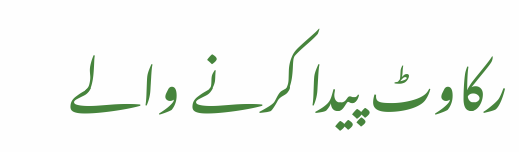رکاوٹ پیدا کرنے والے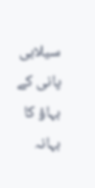سیلابی پانی کے بہاؤ کا بہانہ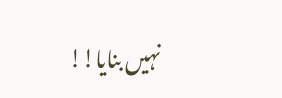نہیں بنایا!!